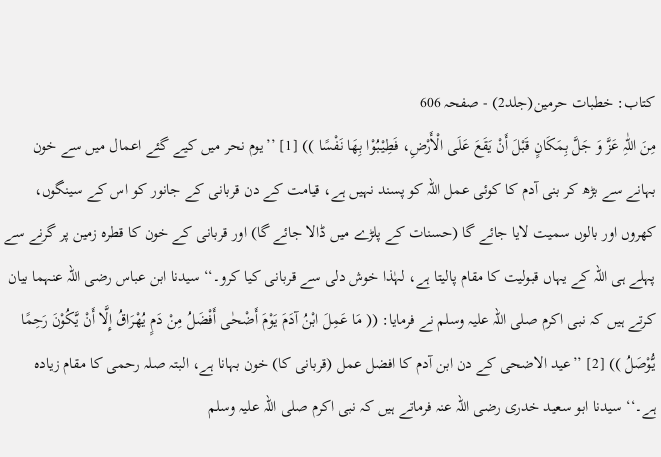کتاب: خطبات حرمین(جلد2) - صفحہ 606
مِنَ اللّٰہِ عَزَّ وَ جَلَّ بِمَکَانٍ قَبْلَ أَنْ یَقَعَ عَلَی الْأَرْضِ، فَطِیْبُوْا بِھَا نَفْسًا )) [1] ’’یوم نحر میں کیے گئے اعمال میں سے خون بہانے سے بڑھ کر بنی آدم کا کوئی عمل اللہ کو پسند نہیں ہے، قیامت کے دن قربانی کے جانور کو اس کے سینگوں، کھروں اور بالوں سمیت لایا جائے گا (حسنات کے پلڑے میں ڈالا جائے گا) اور قربانی کے خون کا قطرہ زمین پر گرنے سے پہلے ہی اللہ کے یہاں قبولیت کا مقام پالیتا ہے، لہٰذا خوش دلی سے قربانی کیا کرو۔‘‘ سیدنا ابن عباس رضی اللہ عنہما بیان کرتے ہیں کہ نبی اکرم صلی اللہ علیہ وسلم نے فرمایا: (( مَا عَمِلَ ابْنُ آدَمَ یَوْمَ أَضْحٰی أَفْضَلُ مِنْ دَمٍ یُھْرَاقُ إِلَّا أَنْ یَّکُوْنَ رَحِمًا یُّوْصَلُ )) [2] ’’عید الاضحی کے دن ابن آدم کا افضل عمل (قربانی کا) خون بہانا ہے، البتہ صلہ رحمی کا مقام زیادہ ہے۔‘‘ سیدنا ابو سعید خدری رضی اللہ عنہ فرماتے ہیں کہ نبی اکرم صلی اللہ علیہ وسلم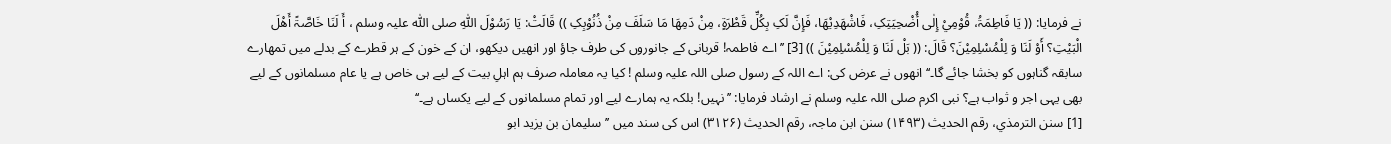نے فرمایا: (( یَا فَاطِمَۃُ، قُوْمِيْ إِلٰی أُضْحِیَتِکِ، فَاشْھَدِیْھَا، فَإِنَّ لَکِ بِکُلِّ قَطْرَۃٍ، مِنْ دَمِھَا مَا سَلَفَ مِنْ ذُنُوْبِکِ )) قَالَتْ: یَا رَسُوْلَ اللّٰہِ صلی اللّٰه علیہ وسلم ، أَ لَنَا خَاصَّۃً أَھْلَ الْبَیْتِ؟ أَوْ لَنَا وَ لِلْمُسْلِمِیْنَ؟ قَالَ: (( بَلْ لَنَا وَ لِلْمُسْلِمِیْنَ )) [3] ’’اے فاطمہ! قربانی کے جانوروں کی طرف جاؤ اور انھیں دیکھو، ان کے خون کے ہر قطرے کے بدلے میں تمھارے سابقہ گناہوں کو بخشا جائے گا۔‘‘ انھوں نے عرض کی: اے اللہ کے رسول صلی اللہ علیہ وسلم ! کیا یہ معاملہ صرف ہم اہلِ بیت کے لیے ہی خاص ہے یا عام مسلمانوں کے لیے بھی یہی اجر و ثواب ہے؟ نبی اکرم صلی اللہ علیہ وسلم نے ارشاد فرمایا: ’’نہیں! بلکہ یہ ہمارے لیے اور تمام مسلمانوں کے لیے یکساں ہے۔‘‘
[1] سنن الترمذي، رقم الحدیث (۱۴۹۳) سنن ابن ماجہ، رقم الحدیث (۳۱۲۶) اس کی سند میں ’’سلیمان بن یزید ابو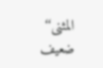المثنی‘‘ ضعیف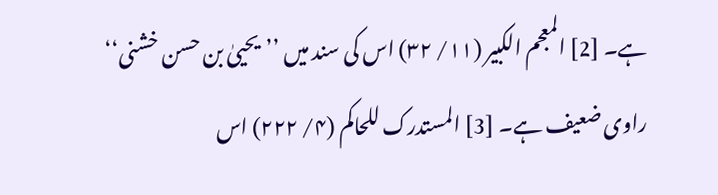ہے۔ [2] المعجم الکبیر (۱۱/ ۳۲) اس کی سند میں ’’یحییٰ بن حسن خشنی‘‘ راوی ضعیف ہے۔ [3] المستدرک للحاکم (۴/ ۲۲۲) اس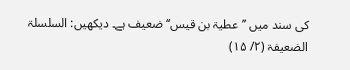کی سند میں ’’عطیۃ بن قیس‘‘ ضعیف ہے۔ دیکھیں: السلسلۃ الضعیفۃ (۲/ ۱۵)